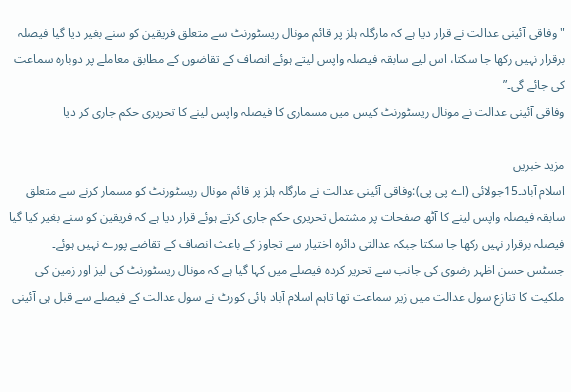"وفاقی آئینی عدالت نے قرار دیا ہے کہ مارگلہ ہلز پر قائم مونال ریسٹورنٹ سے متعلق فریقین کو سنے بغیر دیا گیا فیصلہ برقرار نہیں رکھا جا سکتا، اس لیے سابقہ فیصلہ واپس لیتے ہوئے انصاف کے تقاضوں کے مطابق معاملے پر دوبارہ سماعت کی جائے گی۔”
وفاقی آئینی عدالت نے مونال ریسٹورنٹ کیس میں مسماری کا فیصلہ واپس لینے کا تحریری حکم جاری کر دیا

مزید خبریں
اسلام آباد۔15جولائی (اے پی پی):وفاقی آئینی عدالت نے مارگلہ ہلز پر قائم مونال ریسٹورنٹ کو مسمار کرنے سے متعلق سابقہ فیصلہ واپس لینے کا آٹھ صفحات پر مشتمل تحریری حکم جاری کرتے ہوئے قرار دیا ہے کہ فریقین کو سنے بغیر کیا گیا فیصلہ برقرار نہیں رکھا جا سکتا جبکہ عدالتی دائرہ اختیار سے تجاوز کے باعث انصاف کے تقاضے پورے نہیں ہوئے۔
جسٹس حسن اظہر رضوی کی جانب سے تحریر کردہ فیصلے میں کہا گیا ہے کہ مونال ریسٹورنٹ کی لیز اور زمین کی ملکیت کا تنازع سول عدالت میں زیر سماعت تھا تاہم اسلام آباد ہائی کورٹ نے سول عدالت کے فیصلے سے قبل ہی آئینی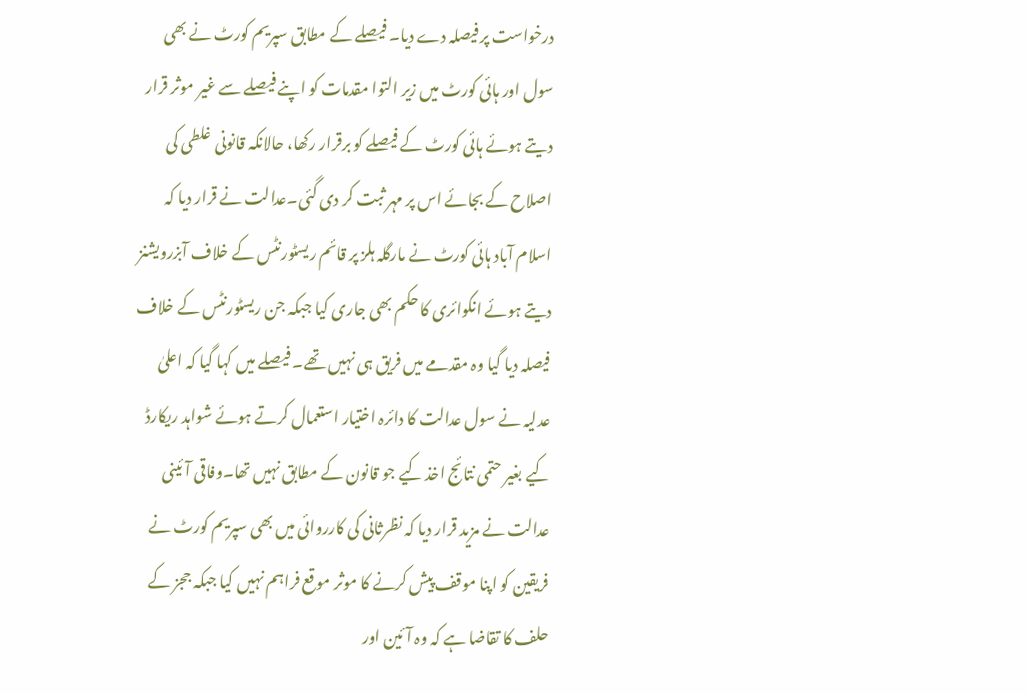درخواست پر فیصلہ دے دیا۔ فیصلے کے مطابق سپریم کورٹ نے بھی سول اور ہائی کورٹ میں زیر التوا مقدمات کو اپنے فیصلے سے غیر موثر قرار دیتے ہوئے ہائی کورٹ کے فیصلے کو برقرار رکھا، حالانکہ قانونی غلطی کی اصلاح کے بجائے اس پر مہر ثبت کر دی گئی۔عدالت نے قرار دیا کہ اسلام آباد ہائی کورٹ نے مارگلہ ہلز پر قائم ریسٹورنٹس کے خلاف آبزرویشنز دیتے ہوئے انکوائری کا حکم بھی جاری کیا جبکہ جن ریسٹورنٹس کے خلاف فیصلہ دیا گیا وہ مقدمے میں فریق ہی نہیں تھے۔ فیصلے میں کہا گیا کہ اعلیٰ عدلیہ نے سول عدالت کا دائرہ اختیار استعمال کرتے ہوئے شواہد ریکارڈ کیے بغیر حتمی نتائج اخذ کیے جو قانون کے مطابق نہیں تھا۔وفاقی آئینی عدالت نے مزید قرار دیا کہ نظرثانی کی کارروائی میں بھی سپریم کورٹ نے فریقین کو اپنا موقف پیش کرنے کا موثر موقع فراہم نہیں کیا جبکہ ججز کے حلف کا تقاضا ہے کہ وہ آئین اور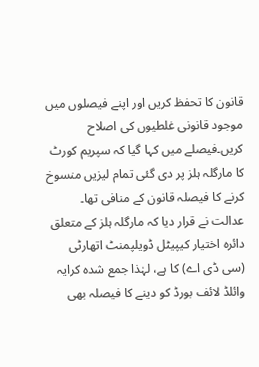قانون کا تحفظ کریں اور اپنے فیصلوں میں موجود قانونی غلطیوں کی اصلاح کریں۔فیصلے میں کہا گیا کہ سپریم کورٹ کا مارگلہ ہلز پر دی گئی تمام لیزیں منسوخ کرنے کا فیصلہ قانون کے منافی تھا۔ عدالت نے قرار دیا کہ مارگلہ ہلز کے متعلق دائرہ اختیار کیپیٹل ڈویلپمنٹ اتھارٹی (سی ڈی اے) کا ہے، لہٰذا جمع شدہ کرایہ وائلڈ لائف بورڈ کو دینے کا فیصلہ بھی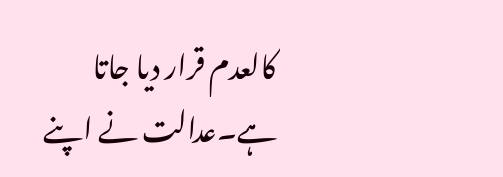کالعدم قرار دیا جاتا ہے۔عدالت نے اپنے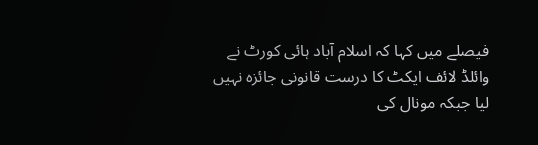فیصلے میں کہا کہ اسلام آباد ہائی کورٹ نے وائلڈ لائف ایکٹ کا درست قانونی جائزہ نہیں لیا جبکہ مونال کی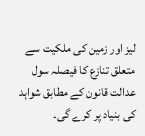لیز اور زمین کی ملکیت سے متعلق تنازع کا فیصلہ سول عدالت قانون کے مطابق شواہد کی بنیاد پر کرے گی۔